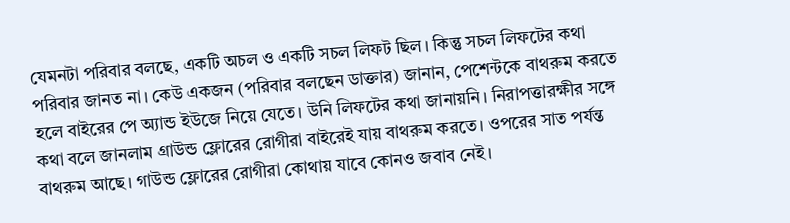যেমনটা পরিবার বলছে, একটি অচল ও একটি সচল লিফট ছিল। কিন্তু সচল লিফটের কথা পরিবার জানত না। কেউ একজন (পরিবার বলছেন ডাক্তার) জানান, পেশেন্টকে বাথরুম করতে হলে বাইরের পে অ্যান্ড ইউজে নিয়ে যেতে। উনি লিফটের কথা জানায়নি। নিরাপত্তারক্ষীর সঙ্গে কথা বলে জানলাম গ্রাউন্ড ফ্লোরের রোগীরা বাইরেই যায় বাথরুম করতে। ওপরের সাত পর্যন্ত বাথরুম আছে। গাউন্ড ফ্লোরের রোগীরা কোথায় যাবে কোনও জবাব নেই।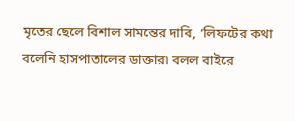মৃতের ছেলে বিশাল সামন্তের দাবি, ‘লিফটের কথা বলেনি হাসপাতালের ডাক্তার৷ বলল বাইরে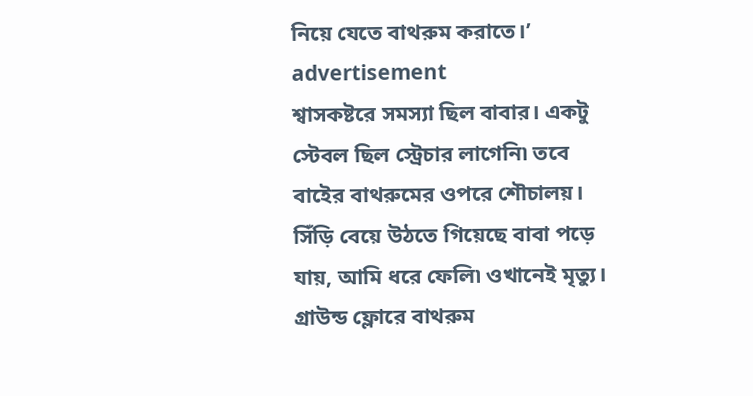নিয়ে যেতে বাথরুম করাতে।’
advertisement
শ্বাসকষ্টরে সমস্যা ছিল বাবার। একটু স্টেবল ছিল স্ট্রেচার লাগেনি৷ তবে বাইের বাথরুমের ওপরে শৌচালয়। সিঁড়ি বেয়ে উঠতে গিয়েছে বাবা পড়ে যায়, আমি ধরে ফেলি৷ ওখানেই মৃত্যু। গ্রাউন্ড ফ্লোরে বাথরুম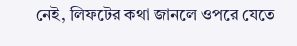নেই, লিফটের কথা জানলে ওপরে যেতে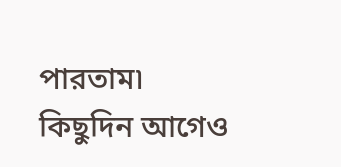পারতাম৷ কিছুদিন আগেও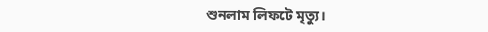শুনলাম লিফটে মৃত্যু।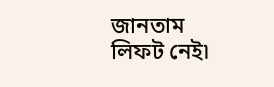জানতাম লিফট নেই৷